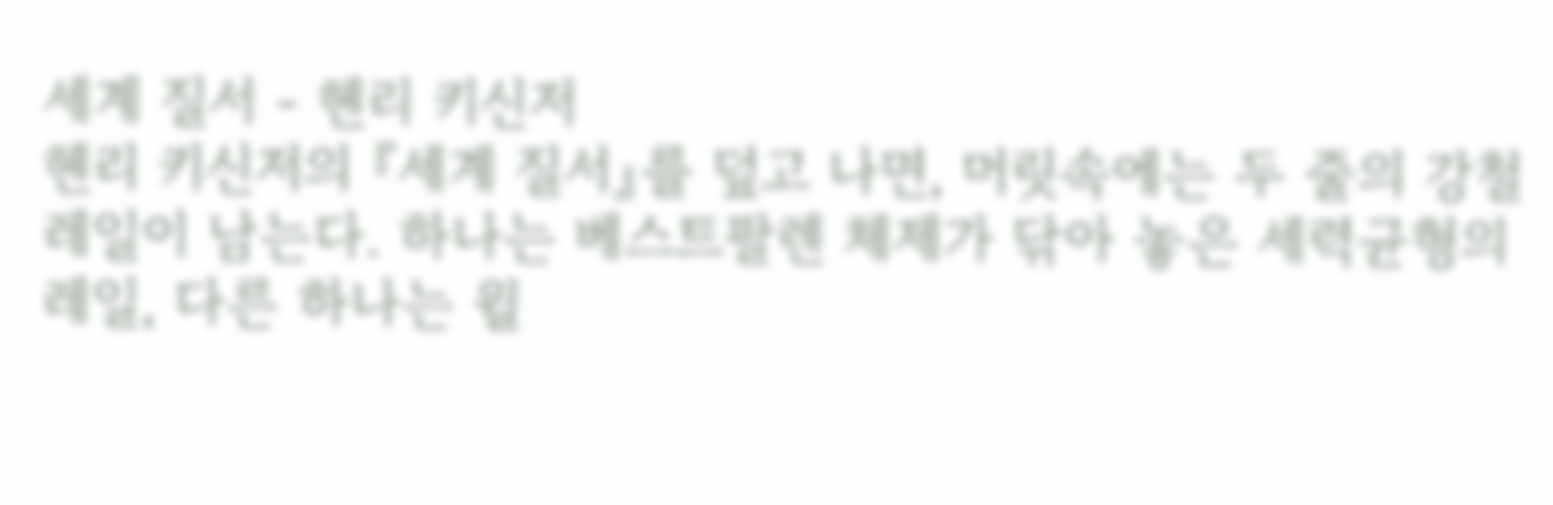세계 질서 - 헨리 키신저
헨리 키신저의 『세계 질서』를 덮고 나면, 머릿속에는 두 줄의 강철 레일이 남는다. 하나는 베스트팔렌 체제가 닦아 놓은 세력균형의 레일, 다른 하나는 윌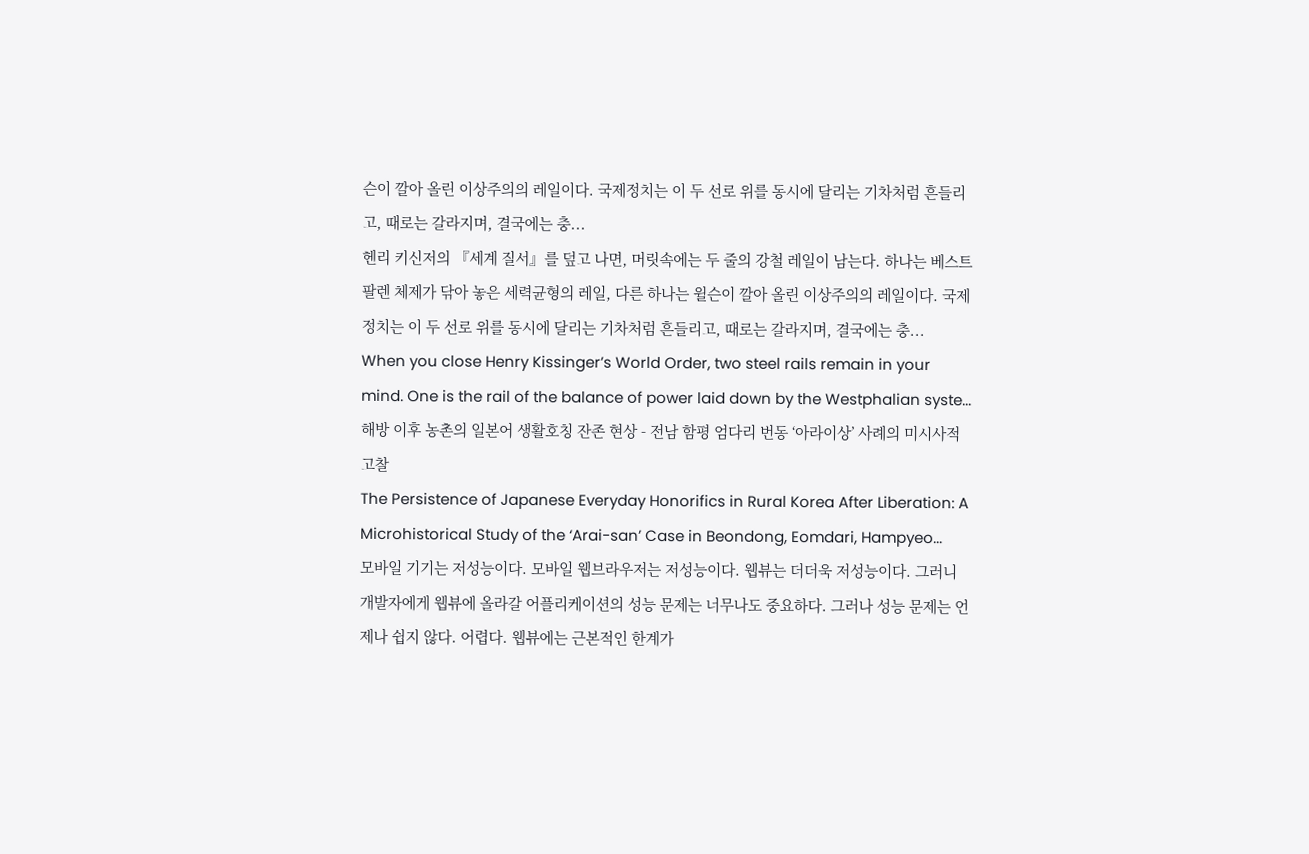슨이 깔아 올린 이상주의의 레일이다. 국제정치는 이 두 선로 위를 동시에 달리는 기차처럼 흔들리고, 때로는 갈라지며, 결국에는 충...
헨리 키신저의 『세계 질서』를 덮고 나면, 머릿속에는 두 줄의 강철 레일이 남는다. 하나는 베스트팔렌 체제가 닦아 놓은 세력균형의 레일, 다른 하나는 윌슨이 깔아 올린 이상주의의 레일이다. 국제정치는 이 두 선로 위를 동시에 달리는 기차처럼 흔들리고, 때로는 갈라지며, 결국에는 충...
When you close Henry Kissinger’s World Order, two steel rails remain in your mind. One is the rail of the balance of power laid down by the Westphalian syste...
해방 이후 농촌의 일본어 생활호칭 잔존 현상 - 전남 함평 엄다리 번동 ‘아라이상’ 사례의 미시사적 고찰
The Persistence of Japanese Everyday Honorifics in Rural Korea After Liberation: A Microhistorical Study of the ‘Arai-san’ Case in Beondong, Eomdari, Hampyeo...
모바일 기기는 저성능이다. 모바일 웹브라우저는 저성능이다. 웹뷰는 더더욱 저성능이다. 그러니 개발자에게 웹뷰에 올라갈 어플리케이션의 성능 문제는 너무나도 중요하다. 그러나 성능 문제는 언제나 쉽지 않다. 어렵다. 웹뷰에는 근본적인 한계가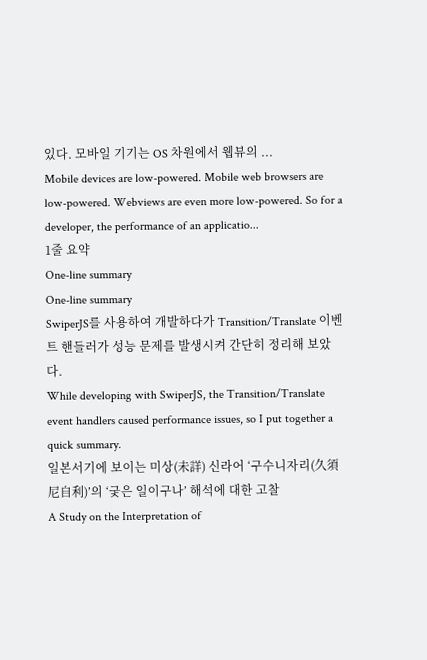있다. 모바일 기기는 OS 차원에서 웹뷰의 ...
Mobile devices are low-powered. Mobile web browsers are low-powered. Webviews are even more low-powered. So for a developer, the performance of an applicatio...
1줄 요약
One-line summary
One-line summary
SwiperJS를 사용하여 개발하다가 Transition/Translate 이벤트 핸들러가 성능 문제를 발생시켜 간단히 정리해 보았다.
While developing with SwiperJS, the Transition/Translate event handlers caused performance issues, so I put together a quick summary.
일본서기에 보이는 미상(未詳) 신라어 ‘구수니자리(久須尼自利)’의 ‘궂은 일이구나’ 해석에 대한 고찰
A Study on the Interpretation of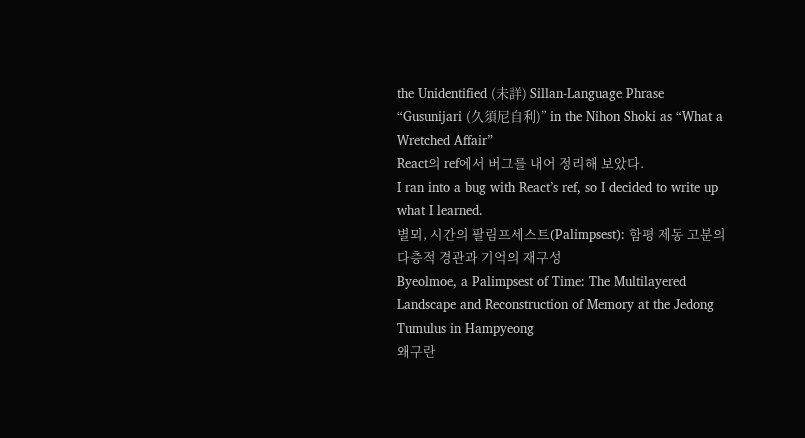the Unidentified (未詳) Sillan-Language Phrase “Gusunijari (久須尼自利)” in the Nihon Shoki as “What a Wretched Affair”
React의 ref에서 버그를 내어 정리해 보았다.
I ran into a bug with React’s ref, so I decided to write up what I learned.
별뫼, 시간의 팔림프세스트(Palimpsest): 함평 제동 고분의 다층적 경관과 기억의 재구성
Byeolmoe, a Palimpsest of Time: The Multilayered Landscape and Reconstruction of Memory at the Jedong Tumulus in Hampyeong
왜구란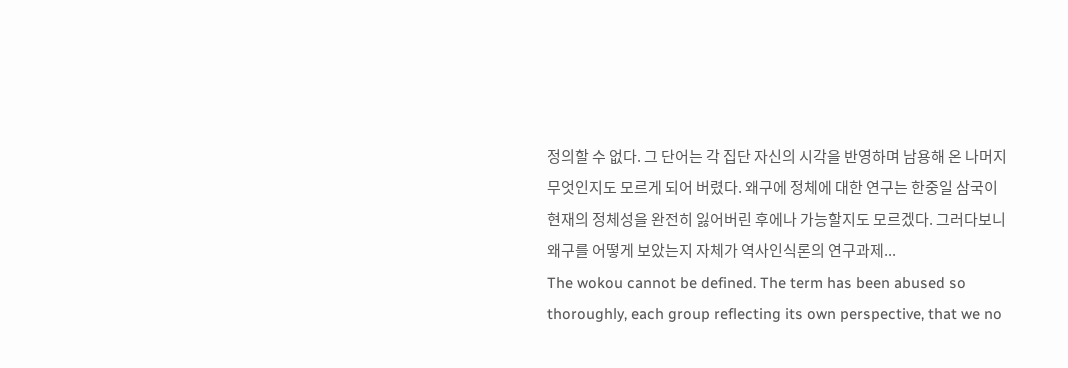정의할 수 없다. 그 단어는 각 집단 자신의 시각을 반영하며 남용해 온 나머지 무엇인지도 모르게 되어 버렸다. 왜구에 정체에 대한 연구는 한중일 삼국이 현재의 정체성을 완전히 잃어버린 후에나 가능할지도 모르겠다. 그러다보니 왜구를 어떻게 보았는지 자체가 역사인식론의 연구과제...
The wokou cannot be defined. The term has been abused so thoroughly, each group reflecting its own perspective, that we no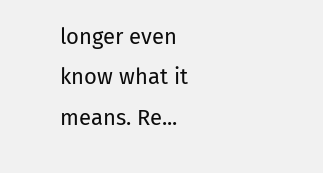longer even know what it means. Re...